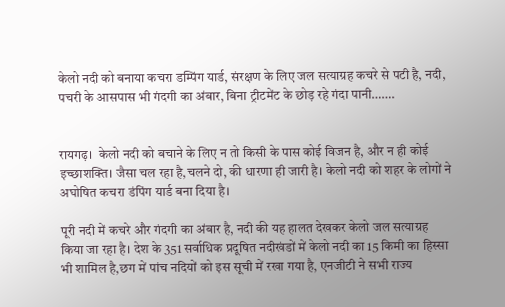केलो नदी को बनाया कचरा डम्पिंग यार्ड, संरक्षण के लिए जल सत्याग्रह कचरे से पटी है, नदी, पचरी के आसपास भी गंदगी का अंबार, बिना ट्रीटमेंट के छोड़ रहे गंदा पानी…….


रायगढ़।  केलो नदी को बचाने के लिए न तो किसी के पास कोई विजन है, और न ही कोई इच्छाशक्ति। जैसा चल रहा है,चलने दो, की धारणा ही जारी है। केलो नदी को शहर के लोगों ने अघोषित कचरा डंपिंग यार्ड बना दिया है।

पूरी नदी में कचरे और गंदगी का अंबार है, नदी की यह हालत देखकर केलो जल सत्याग्रह किया जा रहा है। देश के 351 सर्वाधिक प्रदूषित नदीखंडों में केलो नदी का 15 किमी का हिस्सा भी शामिल है,छग में पांच नदियों को इस सूची में रखा गया है, एनजीटी ने सभी राज्य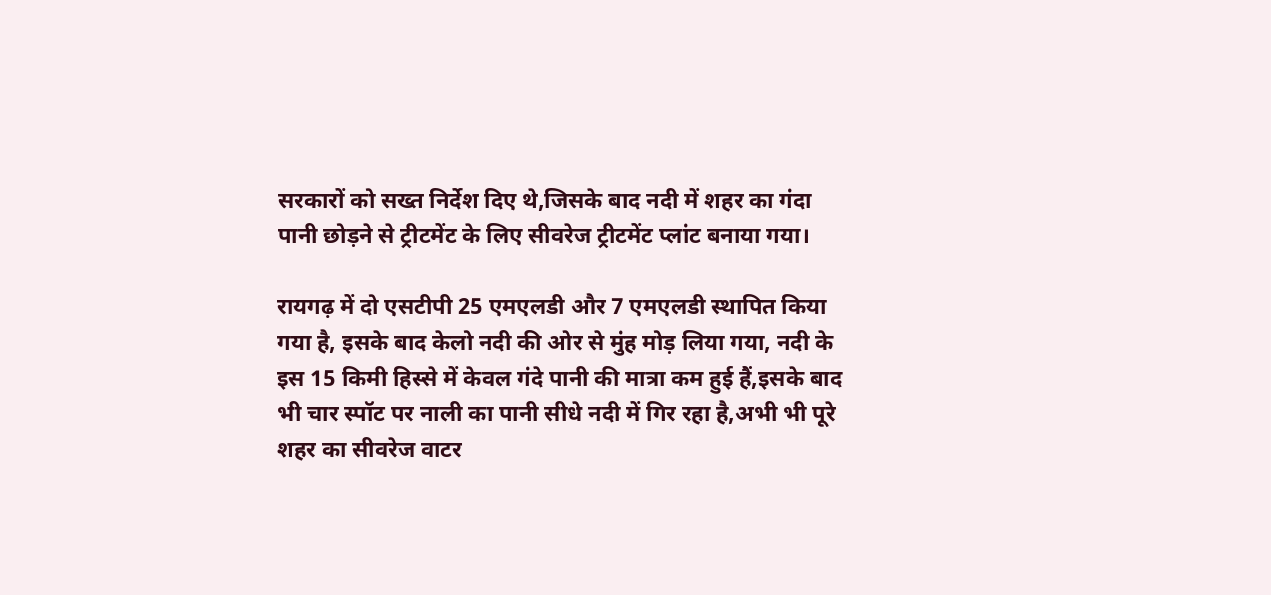सरकारों को सख्त निर्देश दिए थे,जिसके बाद नदी में शहर का गंदा पानी छोड़ने से ट्रीटमेंट के लिए सीवरेज ट्रीटमेंट प्लांट बनाया गया।

रायगढ़ में दो एसटीपी 25 एमएलडी और 7 एमएलडी स्थापित किया गया है, इसके बाद केलो नदी की ओर से मुंह मोड़ लिया गया, नदी के इस 15 किमी हिस्से में केवल गंदे पानी की मात्रा कम हुई हैं,इसके बाद भी चार स्पॉट पर नाली का पानी सीधे नदी में गिर रहा है,अभी भी पूरे शहर का सीवरेज वाटर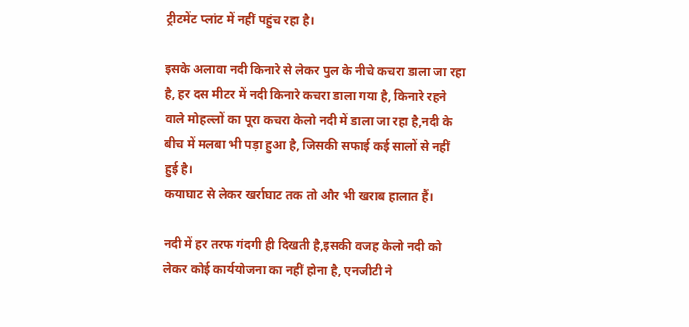ट्रीटमेंट प्लांट में नहीं पहुंच रहा है।

इसके अलावा नदी किनारे से लेकर पुल के नीचे कचरा डाला जा रहा है, हर दस मीटर में नदी किनारे कचरा डाला गया है, किनारे रहने वाले मोहल्लों का पूरा कचरा केलो नदी में डाला जा रहा है,नदी के बीच में मलबा भी पड़ा हुआ है, जिसकी सफाई कई सालों से नहीं हुई है।
कयाघाट से लेकर खर्राघाट तक तो और भी खराब हालात हैं।

नदी में हर तरफ गंदगी ही दिखती है,इसकी वजह केलो नदी को लेकर कोई कार्ययोजना का नहीं होना है, एनजीटी ने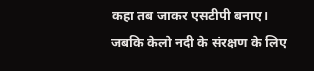कहा तब जाकर एसटीपी बनाए। जबकि केलो नदी के संरक्षण के लिए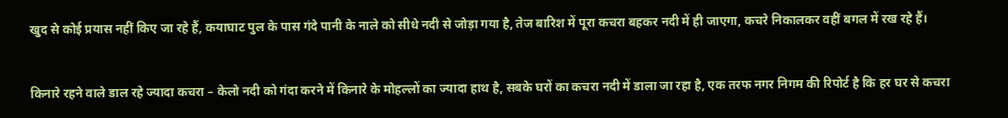खुद से कोई प्रयास नहीं किए जा रहे हैं, कयाघाट पुल के पास गंदे पानी के नाले को सीधे नदी से जोड़ा गया है, तेज बारिश में पूरा कचरा बहकर नदी में ही जाएगा, कचरे निकालकर वहीं बगल में रख रहे हैं।


किनारे रहने वाले डाल रहे ज्यादा कचरा – केलो नदी को गंदा करने में किनारे के मोहल्लों का ज्यादा हाथ है, सबके घरों का कचरा नदी में डाला जा रहा है, एक तरफ नगर निगम की रिपोर्ट है कि हर घर से कचरा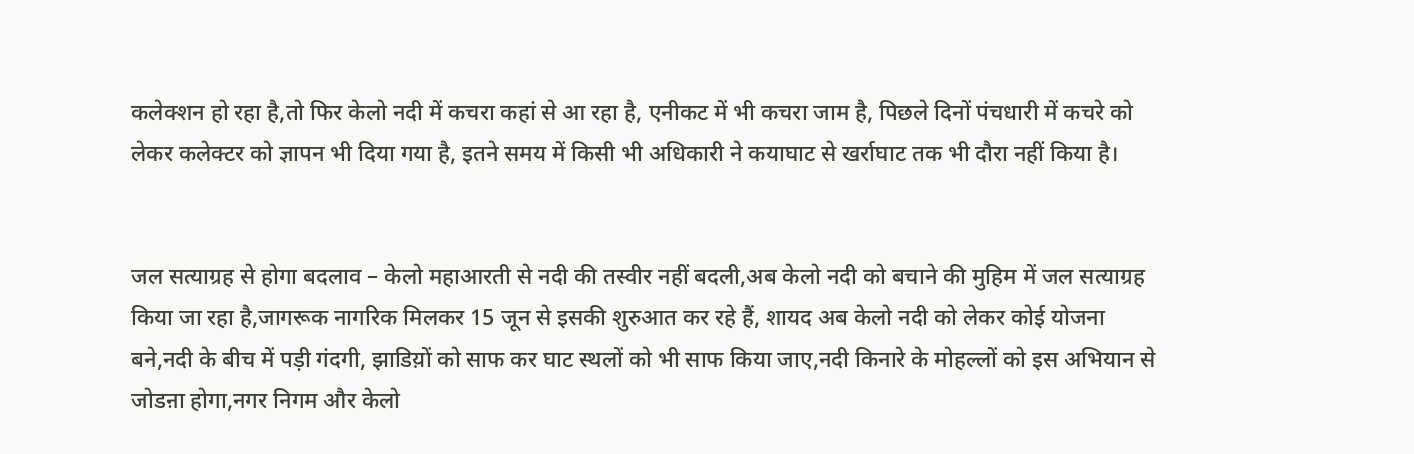कलेक्शन हो रहा है,तो फिर केलो नदी में कचरा कहां से आ रहा है, एनीकट में भी कचरा जाम है, पिछले दिनों पंचधारी में कचरे को लेकर कलेक्टर को ज्ञापन भी दिया गया है, इतने समय में किसी भी अधिकारी ने कयाघाट से खर्राघाट तक भी दौरा नहीं किया है।


जल सत्याग्रह से होगा बदलाव – केलो महाआरती से नदी की तस्वीर नहीं बदली,अब केलो नदी को बचाने की मुहिम में जल सत्याग्रह किया जा रहा है,जागरूक नागरिक मिलकर 15 जून से इसकी शुरुआत कर रहे हैं, शायद अब केलो नदी को लेकर कोई योजना बने,नदी के बीच में पड़ी गंदगी, झाडिय़ों को साफ कर घाट स्थलों को भी साफ किया जाए,नदी किनारे के मोहल्लों को इस अभियान से जोडऩा होगा,नगर निगम और केलो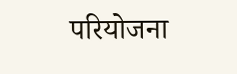परियोजना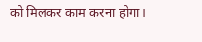को मिलकर काम करना होगा।